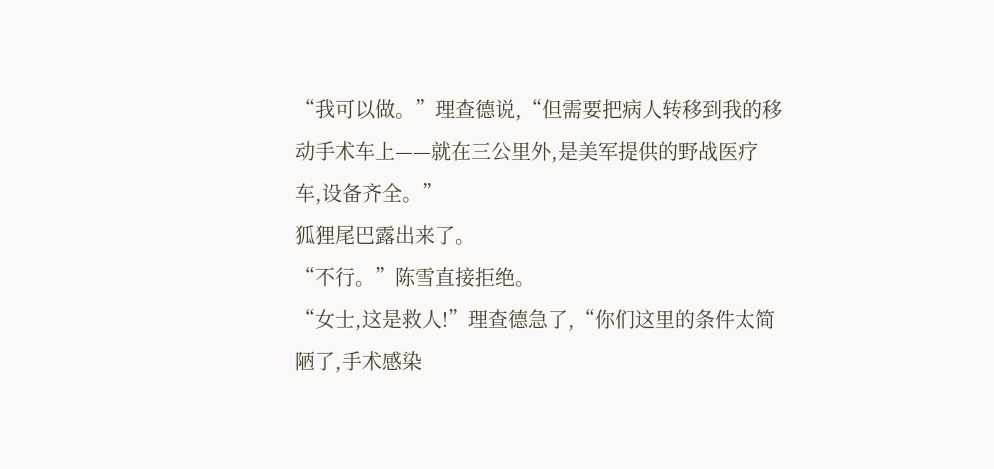“我可以做。”理查德说,“但需要把病人转移到我的移动手术车上——就在三公里外,是美军提供的野战医疗车,设备齐全。”
狐狸尾巴露出来了。
“不行。”陈雪直接拒绝。
“女士,这是救人!”理查德急了,“你们这里的条件太简陋了,手术感染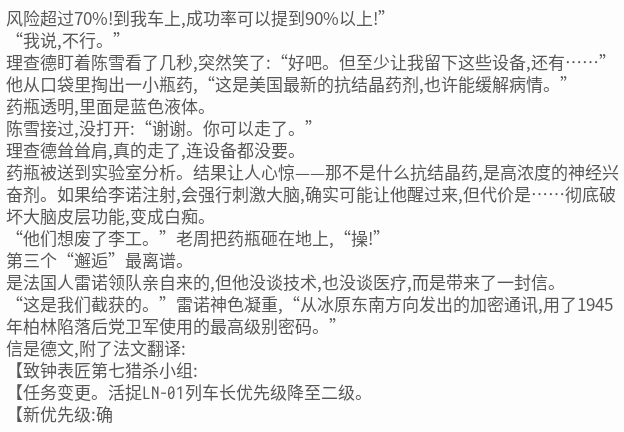风险超过70%!到我车上,成功率可以提到90%以上!”
“我说,不行。”
理查德盯着陈雪看了几秒,突然笑了:“好吧。但至少让我留下这些设备,还有……”他从口袋里掏出一小瓶药,“这是美国最新的抗结晶药剂,也许能缓解病情。”
药瓶透明,里面是蓝色液体。
陈雪接过,没打开:“谢谢。你可以走了。”
理查德耸耸肩,真的走了,连设备都没要。
药瓶被送到实验室分析。结果让人心惊——那不是什么抗结晶药,是高浓度的神经兴奋剂。如果给李诺注射,会强行刺激大脑,确实可能让他醒过来,但代价是……彻底破坏大脑皮层功能,变成白痴。
“他们想废了李工。”老周把药瓶砸在地上,“操!”
第三个“邂逅”最离谱。
是法国人雷诺领队亲自来的,但他没谈技术,也没谈医疗,而是带来了一封信。
“这是我们截获的。”雷诺神色凝重,“从冰原东南方向发出的加密通讯,用了1945年柏林陷落后党卫军使用的最高级别密码。”
信是德文,附了法文翻译:
【致钟表匠第七猎杀小组:
【任务变更。活捉LN-01列车长优先级降至二级。
【新优先级:确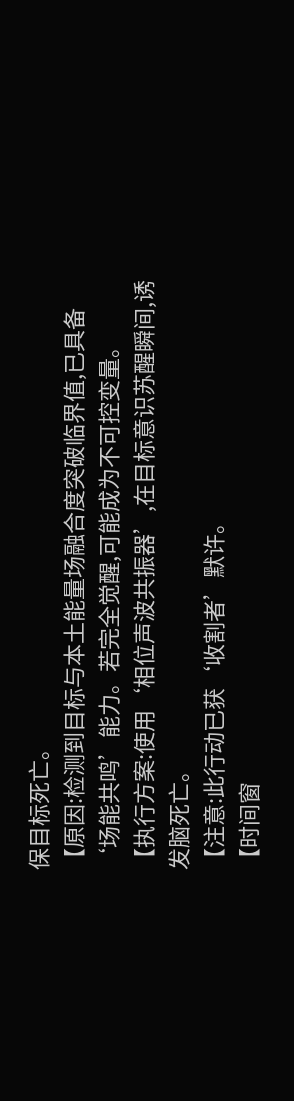保目标死亡。
【原因:检测到目标与本土能量场融合度突破临界值,已具备‘场能共鸣’能力。若完全觉醒,可能成为不可控变量。
【执行方案:使用‘相位声波共振器’,在目标意识苏醒瞬间,诱发脑死亡。
【注意:此行动已获‘收割者’默许。
【时间窗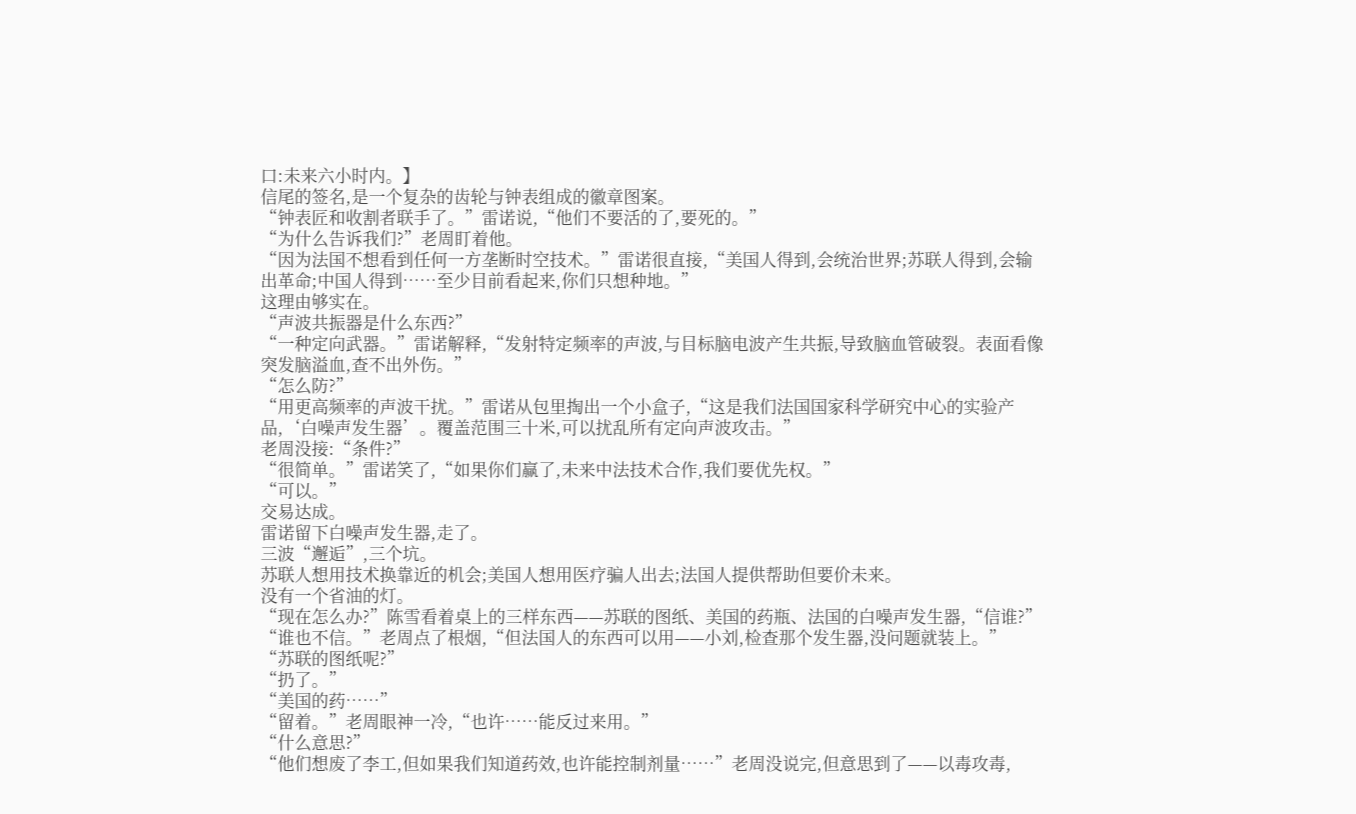口:未来六小时内。】
信尾的签名,是一个复杂的齿轮与钟表组成的徽章图案。
“钟表匠和收割者联手了。”雷诺说,“他们不要活的了,要死的。”
“为什么告诉我们?”老周盯着他。
“因为法国不想看到任何一方垄断时空技术。”雷诺很直接,“美国人得到,会统治世界;苏联人得到,会输出革命;中国人得到……至少目前看起来,你们只想种地。”
这理由够实在。
“声波共振器是什么东西?”
“一种定向武器。”雷诺解释,“发射特定频率的声波,与目标脑电波产生共振,导致脑血管破裂。表面看像突发脑溢血,查不出外伤。”
“怎么防?”
“用更高频率的声波干扰。”雷诺从包里掏出一个小盒子,“这是我们法国国家科学研究中心的实验产品,‘白噪声发生器’。覆盖范围三十米,可以扰乱所有定向声波攻击。”
老周没接:“条件?”
“很简单。”雷诺笑了,“如果你们赢了,未来中法技术合作,我们要优先权。”
“可以。”
交易达成。
雷诺留下白噪声发生器,走了。
三波“邂逅”,三个坑。
苏联人想用技术换靠近的机会;美国人想用医疗骗人出去;法国人提供帮助但要价未来。
没有一个省油的灯。
“现在怎么办?”陈雪看着桌上的三样东西——苏联的图纸、美国的药瓶、法国的白噪声发生器,“信谁?”
“谁也不信。”老周点了根烟,“但法国人的东西可以用——小刘,检查那个发生器,没问题就装上。”
“苏联的图纸呢?”
“扔了。”
“美国的药……”
“留着。”老周眼神一冷,“也许……能反过来用。”
“什么意思?”
“他们想废了李工,但如果我们知道药效,也许能控制剂量……”老周没说完,但意思到了——以毒攻毒,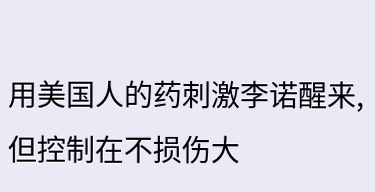用美国人的药刺激李诺醒来,但控制在不损伤大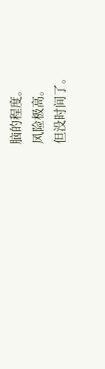脑的程度。
风险极高。
但没时间了。